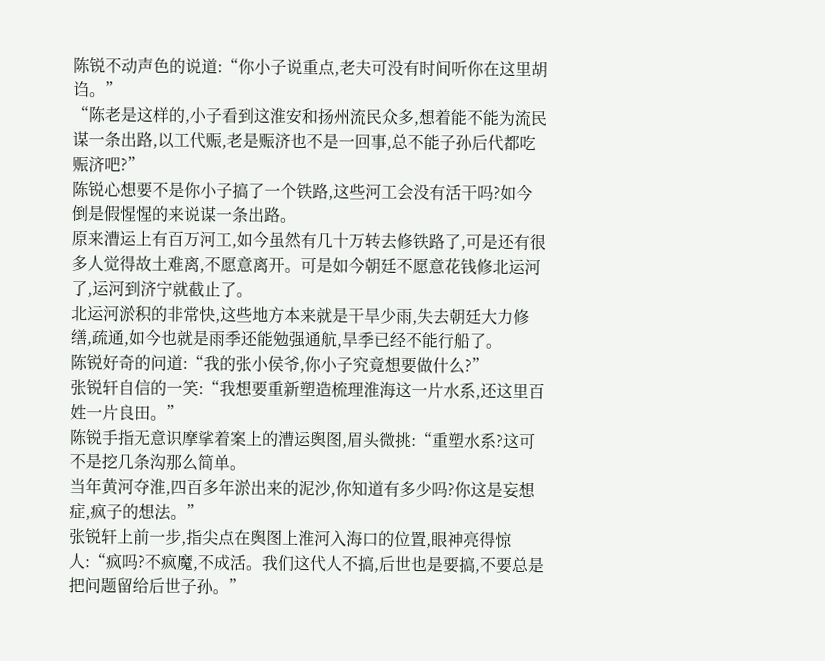陈锐不动声色的说道:“你小子说重点,老夫可没有时间听你在这里胡诌。”
“陈老是这样的,小子看到这淮安和扬州流民众多,想着能不能为流民谋一条出路,以工代赈,老是赈济也不是一回事,总不能子孙后代都吃赈济吧?”
陈锐心想要不是你小子搞了一个铁路,这些河工会没有活干吗?如今倒是假惺惺的来说谋一条出路。
原来漕运上有百万河工,如今虽然有几十万转去修铁路了,可是还有很多人觉得故土难离,不愿意离开。可是如今朝廷不愿意花钱修北运河了,运河到济宁就截止了。
北运河淤积的非常快,这些地方本来就是干旱少雨,失去朝廷大力修缮,疏通,如今也就是雨季还能勉强通航,旱季已经不能行船了。
陈锐好奇的问道:“我的张小侯爷,你小子究竟想要做什么?”
张锐轩自信的一笑:“我想要重新塑造梳理淮海这一片水系,还这里百姓一片良田。”
陈锐手指无意识摩挲着案上的漕运舆图,眉头微挑:“重塑水系?这可不是挖几条沟那么简单。
当年黄河夺淮,四百多年淤出来的泥沙,你知道有多少吗?你这是妄想症,疯子的想法。”
张锐轩上前一步,指尖点在舆图上淮河入海口的位置,眼神亮得惊人:“疯吗?不疯魔,不成活。我们这代人不搞,后世也是要搞,不要总是把问题留给后世子孙。”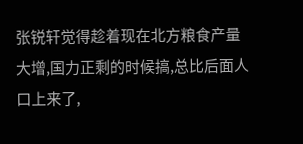张锐轩觉得趁着现在北方粮食产量大增,国力正剩的时候搞,总比后面人口上来了,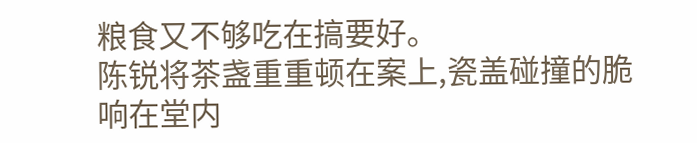粮食又不够吃在搞要好。
陈锐将茶盏重重顿在案上,瓷盖碰撞的脆响在堂内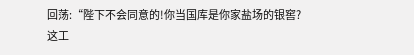回荡:“陛下不会同意的!你当国库是你家盐场的银窖?
这工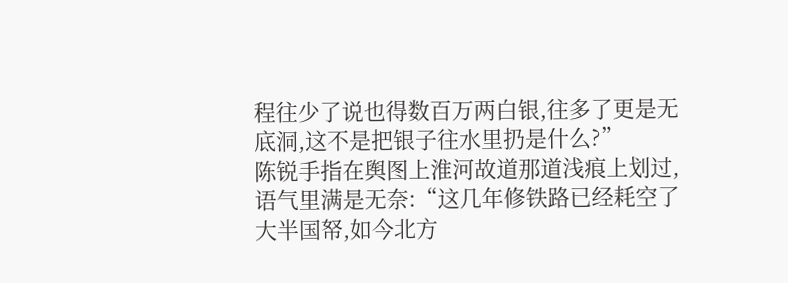程往少了说也得数百万两白银,往多了更是无底洞,这不是把银子往水里扔是什么?”
陈锐手指在舆图上淮河故道那道浅痕上划过,语气里满是无奈:“这几年修铁路已经耗空了大半国帑,如今北方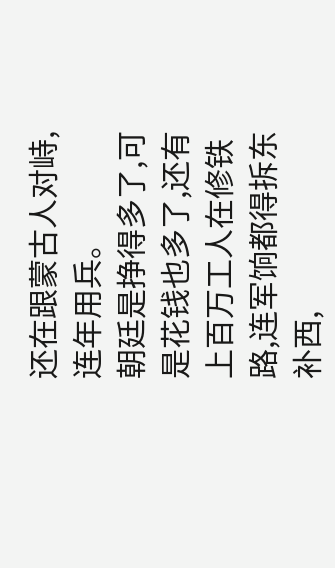还在跟蒙古人对峙,连年用兵。
朝廷是挣得多了,可是花钱也多了,还有上百万工人在修铁路,连军饷都得拆东补西,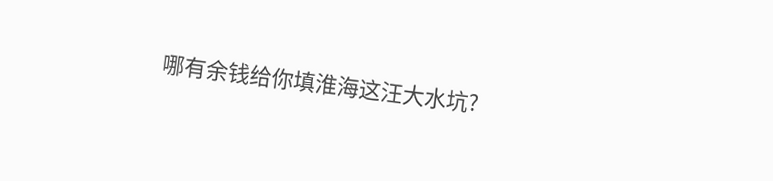哪有余钱给你填淮海这汪大水坑?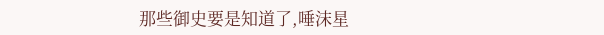那些御史要是知道了,唾沫星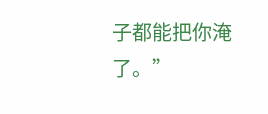子都能把你淹了。”